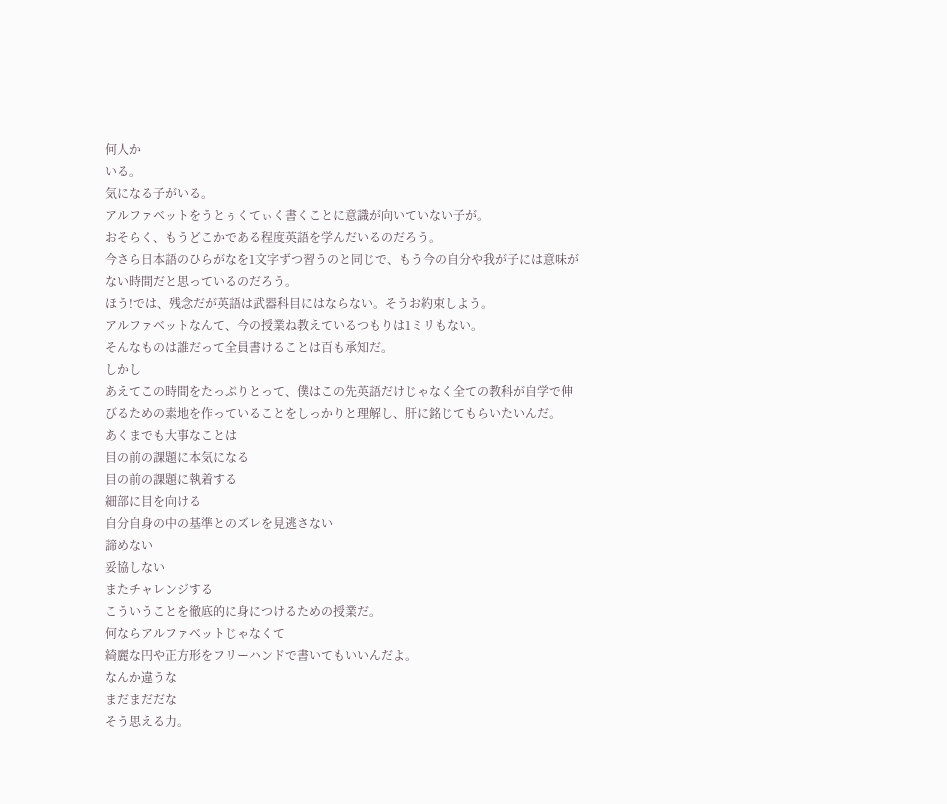何人か
いる。
気になる子がいる。
アルファベットをうとぅくてぃく書くことに意識が向いていない子が。
おそらく、もうどこかである程度英語を学んだいるのだろう。
今さら日本語のひらがなを1文字ずつ習うのと同じで、もう今の自分や我が子には意味がない時間だと思っているのだろう。
ほう!では、残念だが英語は武器科目にはならない。そうお約束しよう。
アルファベットなんて、今の授業ね教えているつもりは1ミリもない。
そんなものは誰だって全員書けることは百も承知だ。
しかし
あえてこの時間をたっぷりとって、僕はこの先英語だけじゃなく全ての教科が自学で伸びるための素地を作っていることをしっかりと理解し、肝に銘じてもらいたいんだ。
あくまでも大事なことは
目の前の課題に本気になる
目の前の課題に執着する
細部に目を向ける
自分自身の中の基準とのズレを見逃さない
諦めない
妥協しない
またチャレンジする
こういうことを徹底的に身につけるための授業だ。
何ならアルファベットじゃなくて
綺麗な円や正方形をフリーハンドで書いてもいいんだよ。
なんか違うな
まだまだだな
そう思える力。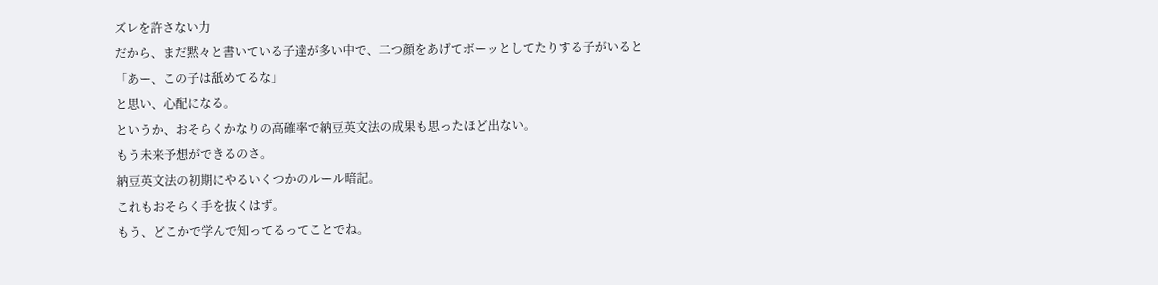ズレを許さない力
だから、まだ黙々と書いている子達が多い中で、二つ顔をあげてボーッとしてたりする子がいると
「あー、この子は舐めてるな」
と思い、心配になる。
というか、おそらくかなりの高確率で納豆英文法の成果も思ったほど出ない。
もう未来予想ができるのさ。
納豆英文法の初期にやるいくつかのルール暗記。
これもおそらく手を抜くはず。
もう、どこかで学んで知ってるってことでね。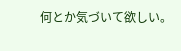何とか気づいて欲しい。